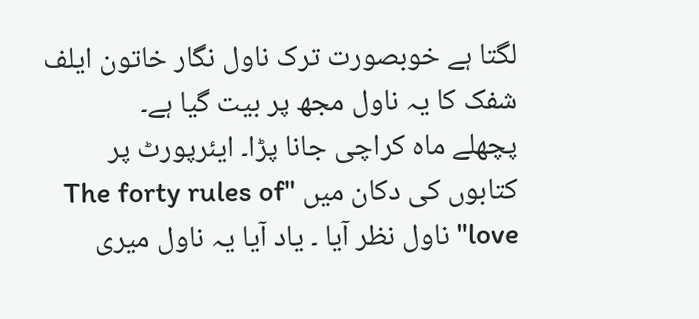لگتا ہے خوبصورت ترک ناول نگار خاتون ایلف شفک کا یہ ناول مجھ پر بیت گیا ہے۔
پچھلے ماہ کراچی جانا پڑا۔ ایئرپورٹ پر کتابوں کی دکان میں "The forty rules of love" ناول نظر آیا ۔ یاد آیا یہ ناول میری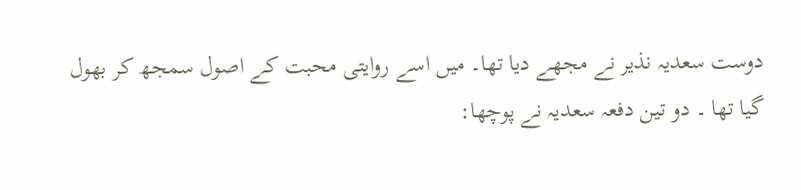دوست سعدیہ نذیر نے مجھے دیا تھا۔ میں اسے روایتی محبت کے اصول سمجھ کر بھول گیا تھا ۔ دو تین دفعہ سعدیہ نے پوچھا: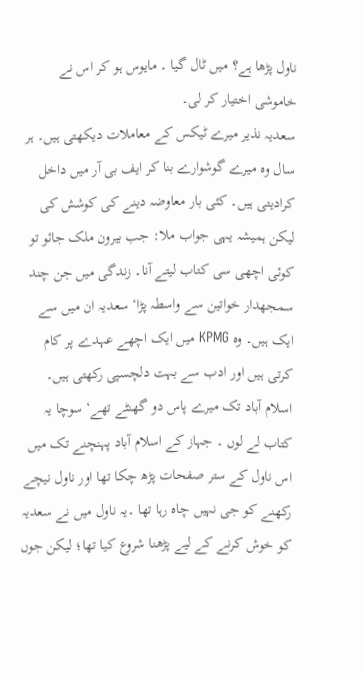ناول پڑھا ہے؟ میں ٹال گیا ۔ مایوس ہو کر اس نے خاموشی اختیار کر لی۔
سعدیہ نذیر میرے ٹیکس کے معاملات دیکھتی ہیں۔ ہر سال وہ میرے گوشوارے بنا کر ایف بی آر میں داخل کرادیتی ہیں۔ کئی بار معاوضہ دینے کی کوشش کی لیکن ہمیشہ یہی جواب ملا: جب بیرون ملک جائو تو کوئی اچھی سی کتاب لیتے آنا۔ زندگی میں جن چند سمجھدار خواتین سے واسطہ پڑا‘ سعدیہ ان میں سے ایک ہیں۔ وہ KPMG میں ایک اچھے عہدے پر کام کرتی ہیں اور ادب سے بہت دلچسپی رکھتی ہیں۔
اسلام آباد تک میرے پاس دو گھنٹے تھے‘ سوچا یہ کتاب لے لوں ۔ جہاز کے اسلام آباد پہنچنے تک میں اس ناول کے ستر صفحات پڑھ چکا تھا اور ناول نیچے رکھنے کو جی نہیں چاہ رہا تھا ۔یہ ناول میں نے سعدیہ کو خوش کرنے کے لیے پڑھنا شروع کیا تھا؛ لیکن جوں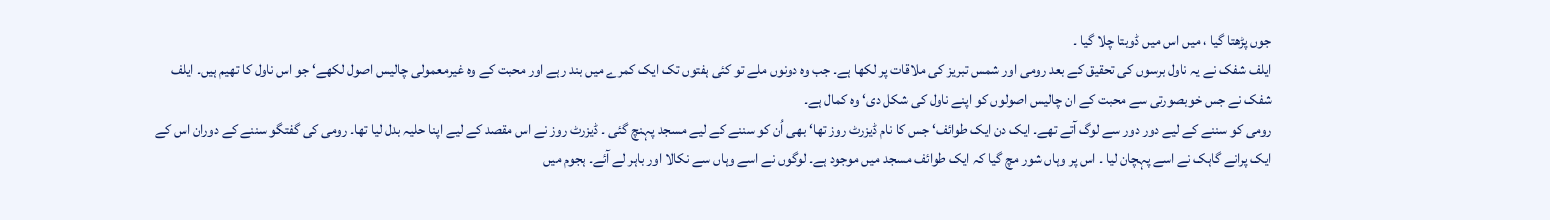جوں پڑھتا گیا ، میں اس میں ڈوبتا چلا گیا ۔
ایلف شفک نے یہ ناول برسوں کی تحقیق کے بعد رومی اور شمس تبریز کی ملاقات پر لکھا ہے۔ جب وہ دونوں ملے تو کئی ہفتوں تک ایک کمرے میں بند رہے اور محبت کے وہ غیرمعمولی چالیس اصول لکھے‘ جو اس ناول کا تھیم ہیں۔ ایلف شفک نے جس خوبصورتی سے محبت کے ان چالیس اصولوں کو اپنے ناول کی شکل دی‘ وہ کمال ہے۔
رومی کو سننے کے لیے دور دور سے لوگ آتے تھے۔ ایک دن ایک طوائف‘ جس کا نام ڈیزرٹ روز تھا‘ بھی اُن کو سننے کے لیے مسجد پہنچ گئی ۔ ڈیزرٹ روز نے اس مقصد کے لیے اپنا حلیہ بدل لیا تھا۔ رومی کی گفتگو سننے کے دوران اس کے ایک پرانے گاہک نے اسے پہچان لیا ۔ اس پر وہاں شور مچ گیا کہ ایک طوائف مسجد میں موجود ہے۔ لوگوں نے اسے وہاں سے نکالا اور باہر لے آئے۔ ہجوم میں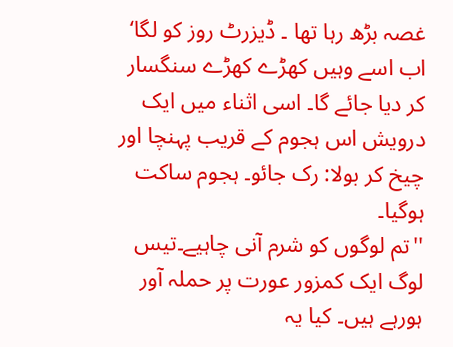غصہ بڑھ رہا تھا ۔ ڈیزرٹ روز کو لگا‘ اب اسے وہیں کھڑے کھڑے سنگسار کر دیا جائے گا۔ اسی اثناء میں ایک درویش اس ہجوم کے قریب پہنچا اور چیخ کر بولا: رک جائو۔ ہجوم ساکت ہوگیا۔
''تم لوگوں کو شرم آنی چاہیے۔تیس لوگ ایک کمزور عورت پر حملہ آور ہورہے ہیں۔ کیا یہ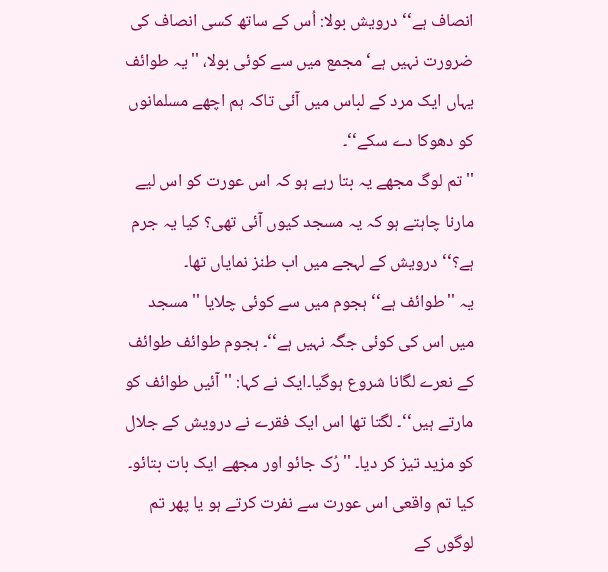انصاف ہے‘‘ درویش بولا: اُس کے ساتھ کسی انصاف کی ضرورت نہیں ہے‘ مجمع میں سے کوئی بولا، ''یہ طوائف یہاں ایک مرد کے لباس میں آئی تاکہ ہم اچھے مسلمانوں کو دھوکا دے سکے‘‘۔
''تم لوگ مجھے یہ بتا رہے ہو کہ اس عورت کو اس لیے مارنا چاہتے ہو کہ یہ مسجد کیوں آئی تھی؟ کیا یہ جرم ہے؟‘‘ درویش کے لہجے میں اب طنز نمایاں تھا۔
یہ ''طوائف ہے‘‘ ہجوم میں سے کوئی چلایا ''مسجد میں اس کی کوئی جگہ نہیں ہے‘‘۔ ہجوم طوائف طوائف کے نعرے لگانا شروع ہوگیا۔ایک نے کہا: ''آئیں طوائف کو مارتے ہیں‘‘۔ لگتا تھا اس ایک فقرے نے درویش کے جلال کو مزید تیز کر دیا۔ ''رُک جائو اور مجھے ایک بات بتائو۔ کیا تم واقعی اس عورت سے نفرت کرتے ہو یا پھر تم لوگوں کے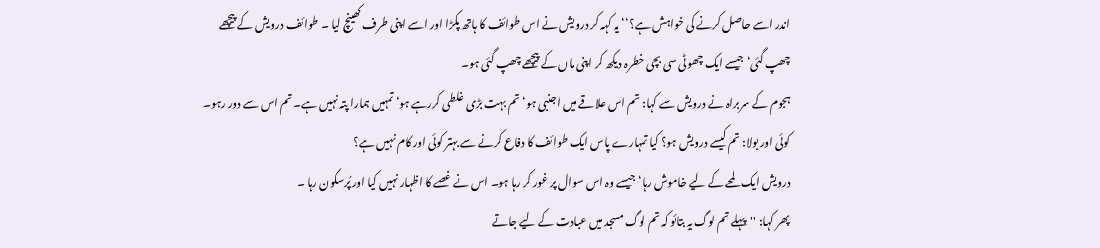اندر اسے حاصل کرنے کی خواہش ہے؟‘‘ یہ کہہ کر درویش نے اس طوائف کا ہاتھ پکڑا اور اسے اپنی طرف کھینچ لیا ۔ طوائف درویش کے پیچھے چھپ گئی‘ جیسے ایک چھوٹی سی بچی خطرہ دیکھ کر اپنی ماں کے پیچھے چھپ گئی ہو۔
ہجوم کے سربراہ نے درویش سے کہا: تم اس علاقے میں اجنبی ہو‘ تم بہت بڑی غلطی کررہے ہو‘ تمہیں ہمارا پتہ نہیں ہے۔ تم اس سے دور رہو۔ کوئی اور بولا: تم کیسے درویش ہو؟ کیا تمہارے پاس ایک طوائف کا دفاع کرنے سے بہتر کوئی اور کام نہیں ہے؟
درویش ایک لمحے کے لیے خاموش رہا‘ جیسے وہ اس سوال پر غور کر رہا ہو۔ اس نے غصے کا اظہار نہیں کیا اور پُرسکون رہا ۔
پھر کہا: ''پہلے تم لوگ یہ بتائو کہ تم لوگ مسجد میں عبادت کے لیے جاتے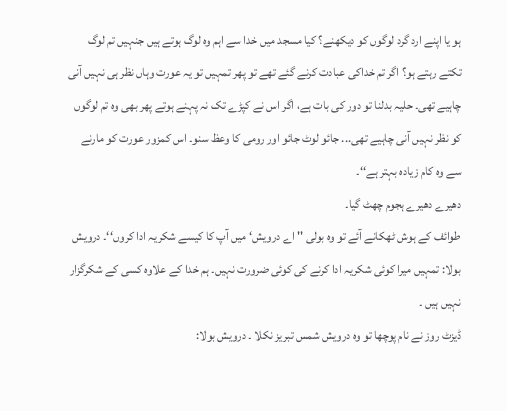ہو یا اپنے ارد گرد لوگوں کو دیکھنے؟ کیا مسجد میں خدا سے اہم وہ لوگ ہوتے ہیں جنہیں تم لوگ تکتے رہتے ہو؟ اگر تم خداکی عبادت کرنے گئے تھے تو پھر تمہیں تو یہ عورت وہاں نظر ہی نہیں آنی چاہیے تھی۔ حلیہ بدلنا تو دور کی بات ہے، اگر اس نے کپڑے تک نہ پہنے ہوتے پھر بھی وہ تم لوگوں کو نظر نہیں آنی چاہیے تھی... جائو لوٹ جائو اور رومی کا وعظ سنو۔ اس کمزور عورت کو مارنے سے وہ کام زیادہ بہتر ہے‘‘۔
دھیرے دھیرے ہجوم چھٹ گیا۔
طوائف کے ہوش ٹھکانے آئے تو وہ بولی '' اے درویش‘ میں آپ کا کیسے شکریہ ادا کروں‘‘۔ درویش بولا: تمہیں میرا کوئی شکریہ ادا کرنے کی کوئی ضرورت نہیں۔ ہم خدا کے علاوہ کسی کے شکرگزار نہیں ہیں ۔
ڈیزٹ روز نے نام پوچھا تو وہ درویش شمس تبریز نکلا ۔ درویش بولا: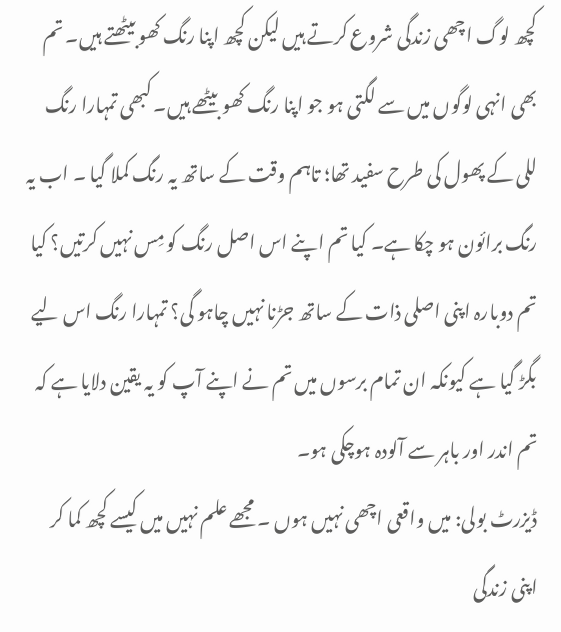کچھ لوگ اچھی زندگی شروع کرتے ہیں لیکن کچھ اپنا رنگ کھو بیٹھتے ہیں۔ تم بھی انہی لوگوں میں سے لگتی ہو جو اپنا رنگ کھو بیٹھے ہیں۔ کبھی تمہارا رنگ للی کے پھول کی طرح سفید تھا؛ تاہم وقت کے ساتھ یہ رنگ کملا گیا ۔ اب یہ رنگ برائون ہو چکا ہے۔ کیا تم اپنے اس اصل رنگ کو مِس نہیں کرتیں؟ کیا تم دوبارہ اپنی اصلی ذات کے ساتھ جڑنا نہیں چاہو گی؟ تمہارا رنگ اس لیے بگڑ گیا ہے کیونکہ ان تمام برسوں میں تم نے اپنے آپ کو یہ یقین دلایا ہے کہ تم اندر اور باہر سے آلودہ ہوچکی ہو۔
ڈیزرٹ بولی: میں واقعی اچھی نہیں ہوں ۔ مجھے علم نہیں میں کیسے کچھ کما کر اپنی زندگی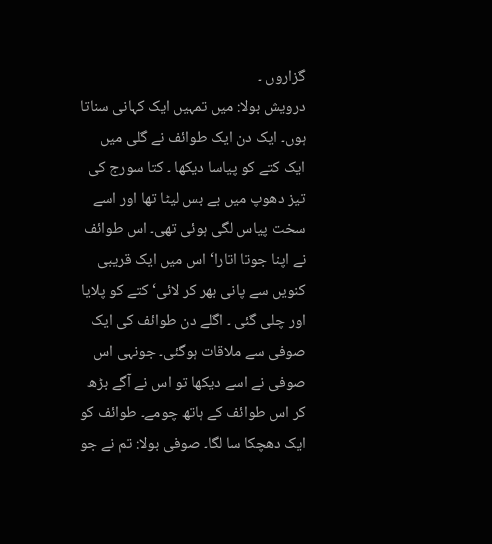گزاروں ۔
درویش بولا: میں تمہیں ایک کہانی سناتا ہوں۔ ایک دن ایک طوائف نے گلی میں ایک کتے کو پیاسا دیکھا ۔ کتا سورج کی تیز دھوپ میں بے بس لیٹا تھا اور اسے سخت پیاس لگی ہوئی تھی۔ اس طوائف نے اپنا جوتا اتارا‘ اس میں ایک قریبی کنویں سے پانی بھر کر لائی‘ کتے کو پلایا اور چلی گئی ۔ اگلے دن طوائف کی ایک صوفی سے ملاقات ہوگئی۔ جونہی اس صوفی نے اسے دیکھا تو اس نے آگے بڑھ کر اس طوائف کے ہاتھ چومے۔ طوائف کو ایک دھچکا سا لگا۔ صوفی بولا: تم نے جو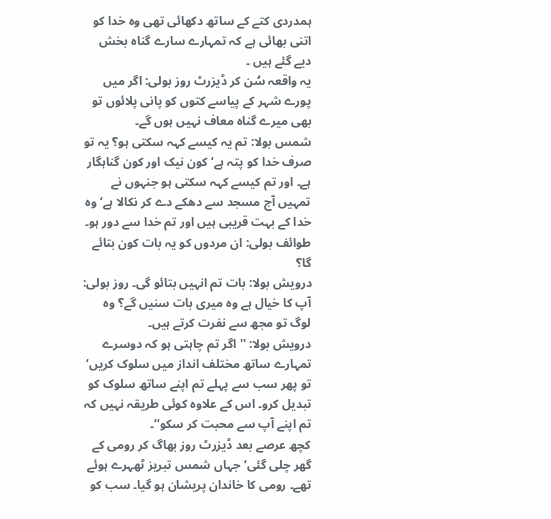ہمدردی کتے کے ساتھ دکھائی تھی وہ خدا کو اتنی بھائی ہے کہ تمہارے سارے گناہ بخش دیے گئے ہیں ۔
یہ واقعہ سُن کر ڈیزرٹ روز بولی: اگر میں پورے شہر کے پیاسے کتوں کو پانی پلائوں تو بھی میرے گناہ معاف نہیں ہوں گے۔
شمس بولا: تم یہ کیسے کہہ سکتی ہو؟ یہ تو صرف خدا کو پتہ ہے‘ کون نیک اور کون گناہگار ہے۔ اور تم کیسے کہہ سکتی ہو جنہوں نے تمہیں آج مسجد سے دھکے دے کر نکالا ہے‘ وہ خدا کے بہت قریبی ہیں اور تم خدا سے دور ہو۔ طوائف بولی: ان مردوں کو یہ بات کون بتائے گا؟
درویش بولا: بات تم انہیں بتائو گی۔ روز بولی: آپ کا خیال ہے وہ میری بات سنیں گے؟ وہ لوگ تو مجھ سے نفرت کرتے ہیں۔
درویش بولا: ''اگر تم چاہتی ہو کہ دوسرے تمہارے ساتھ مختلف انداز میں سلوک کریں‘ تو پھر سب سے پہلے تم اپنے ساتھ سلوک کو تبدیل کرو۔ اس کے علاوہ کوئی طریقہ نہیں کہ تم اپنے آپ سے محبت کر سکو‘‘۔
کچھ عرصے بعد ڈیزرٹ روز بھاگ کر رومی کے گھر چلی گئی‘ جہاں شمس تبریز ٹھہرے ہوئے تھے۔ رومی کا خاندان پریشان ہو گیا۔ سب کو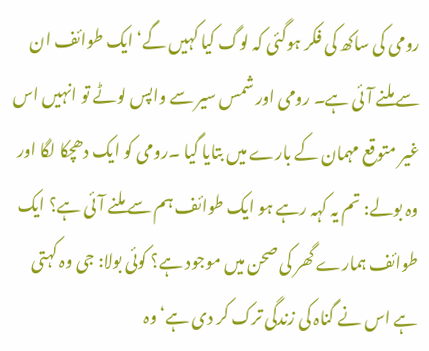رومی کی ساکھ کی فکر ہوگئی کہ لوگ کیا کہیں گے‘ ایک طوائف ان سے ملنے آئی ہے۔ رومی اور شمس سیر سے واپس لوٹے تو انہیں اس غیر متوقع مہمان کے بارے میں بتایا گیا ۔رومی کو ایک دھچکا لگا اور وہ بولے: تم یہ کہہ رہے ہو ایک طوائف ہم سے ملنے آئی ہے؟ ایک طوائف ہمارے گھر کی صحن میں موجود ہے؟ کوئی بولا: جی وہ کہتی ہے اس نے گناہ کی زندگی ترک کر دی ہے‘ وہ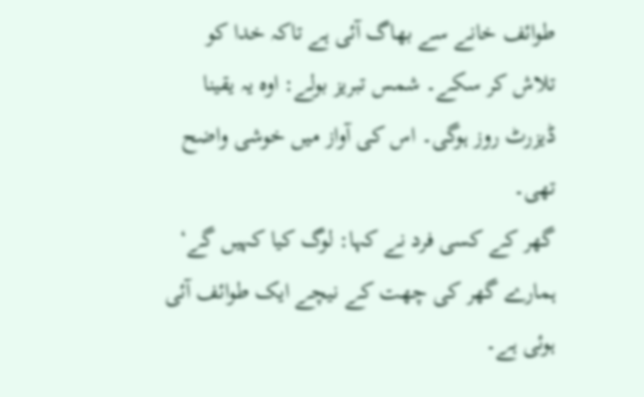طوائف خانے سے بھاگ آئی ہے تاکہ خدا کو تلاش کر سکے۔ شمس تبریز بولے: اوہ یہ یقینا ڈیزرٹ روز ہوگی۔ اس کی آواز میں خوشی واضح تھی۔
گھر کے کسی فرد نے کہا: لوگ کیا کہیں گے‘ ہمارے گھر کی چھت کے نیچے ایک طوائف آئی ہوئی ہے۔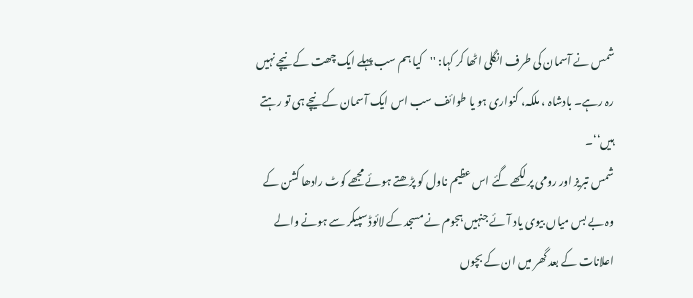شمس نے آسمان کی طرف انگلی اٹھا کر کہا: ''کیا ہم سب پہلے ایک چھت کے نیچے نہیں رہ رہے۔ بادشاہ ، ملکہ، کنواری ہو یا طوائف سب اس ایک آسمان کے نیچے ہی تو رہتے ہیں‘‘۔
شمس تبریز اور رومی پر لکھے گئے اس عظیم ناول کو پڑھتے ہوئے مجھے کوٹ رادھا کشن کے وہ بے بس میاں بیوی یاد آئے جنہیں ہجوم نے مسجد کے لائوڈ سپیکر سے ہونے والے اعلانات کے بعد گھر میں ان کے بچوں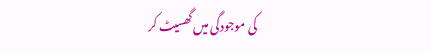کی موجودگی میں گھسیٹ کر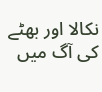نکالا اور بھٹے کی آگ میں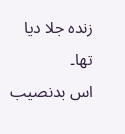زندہ جلا دیا تھا۔
اس بدنصیب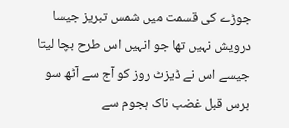جوڑے کی قسمت میں شمس تبریز جیسا درویش نہیں تھا جو انہیں اس طرح بچا لیتا جیسے اس نے ڈیزٹ روز کو آج سے آٹھ سو برس قبل غضب ناک ہجوم سے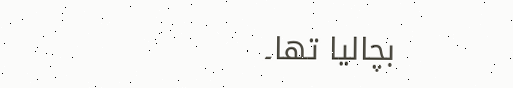بچالیا تھا۔